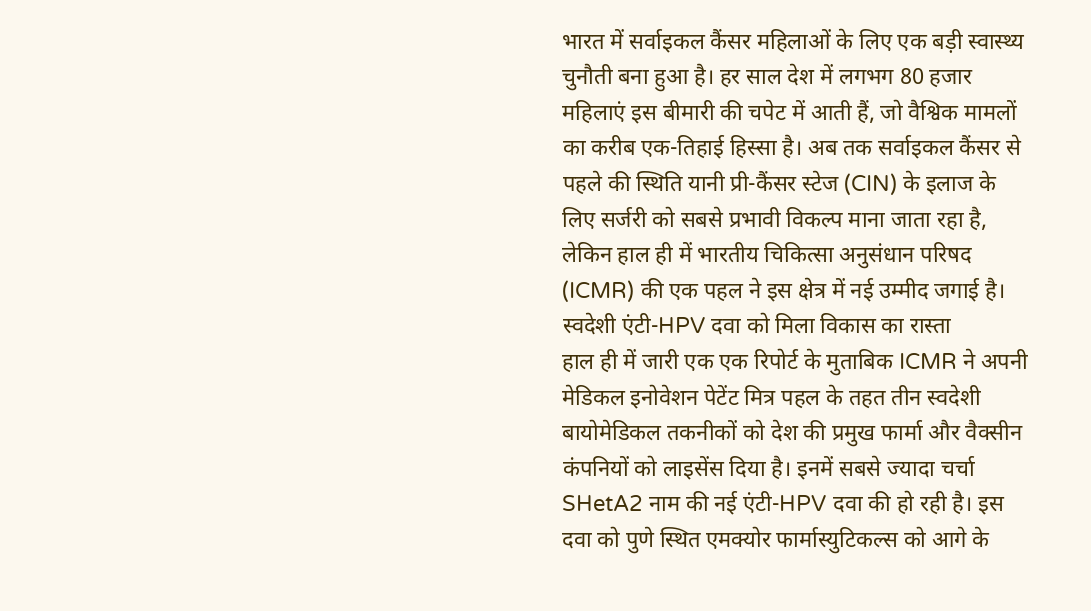भारत में सर्वाइकल कैंसर महिलाओं के लिए एक बड़ी स्वास्थ्य चुनौती बना हुआ है। हर साल देश में लगभग 80 हजार महिलाएं इस बीमारी की चपेट में आती हैं, जो वैश्विक मामलों का करीब एक-तिहाई हिस्सा है। अब तक सर्वाइकल कैंसर से पहले की स्थिति यानी प्री-कैंसर स्टेज (CIN) के इलाज के लिए सर्जरी को सबसे प्रभावी विकल्प माना जाता रहा है, लेकिन हाल ही में भारतीय चिकित्सा अनुसंधान परिषद (ICMR) की एक पहल ने इस क्षेत्र में नई उम्मीद जगाई है।
स्वदेशी एंटी-HPV दवा को मिला विकास का रास्ता
हाल ही में जारी एक एक रिपोर्ट के मुताबिक ICMR ने अपनी मेडिकल इनोवेशन पेटेंट मित्र पहल के तहत तीन स्वदेशी बायोमेडिकल तकनीकों को देश की प्रमुख फार्मा और वैक्सीन कंपनियों को लाइसेंस दिया है। इनमें सबसे ज्यादा चर्चा SHetA2 नाम की नई एंटी-HPV दवा की हो रही है। इस दवा को पुणे स्थित एमक्योर फार्मास्युटिकल्स को आगे के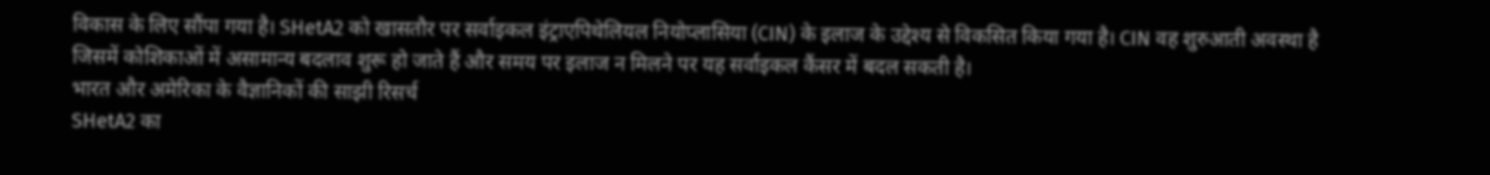विकास के लिए सौंपा गया है। SHetA2 को खासतौर पर सर्वाइकल इंट्राएपिथेलियल नियोप्लासिया (CIN) के इलाज के उद्देश्य से विकसित किया गया है। CIN वह शुरुआती अवस्था है जिसमें कोशिकाओं में असामान्य बदलाव शुरू हो जाते हैं और समय पर इलाज न मिलने पर यह सर्वाइकल कैंसर में बदल सकती है।
भारत और अमेरिका के वैज्ञानिकों की साझी रिसर्च
SHetA2 का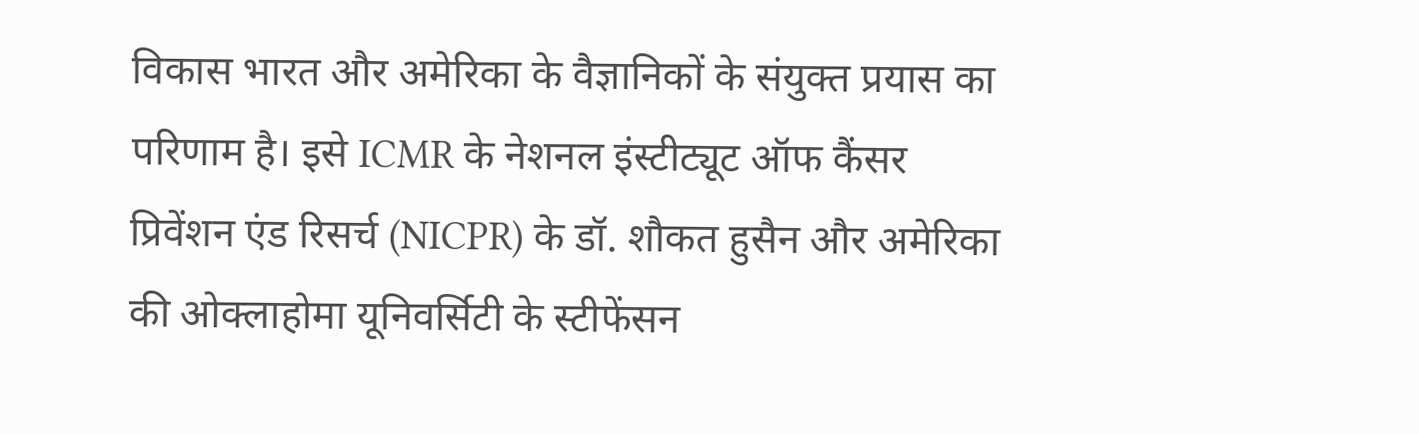विकास भारत और अमेरिका के वैज्ञानिकों के संयुक्त प्रयास का परिणाम है। इसे ICMR के नेशनल इंस्टीट्यूट ऑफ कैंसर प्रिवेंशन एंड रिसर्च (NICPR) के डॉ. शौकत हुसैन और अमेरिका की ओक्लाहोमा यूनिवर्सिटी के स्टीफेंसन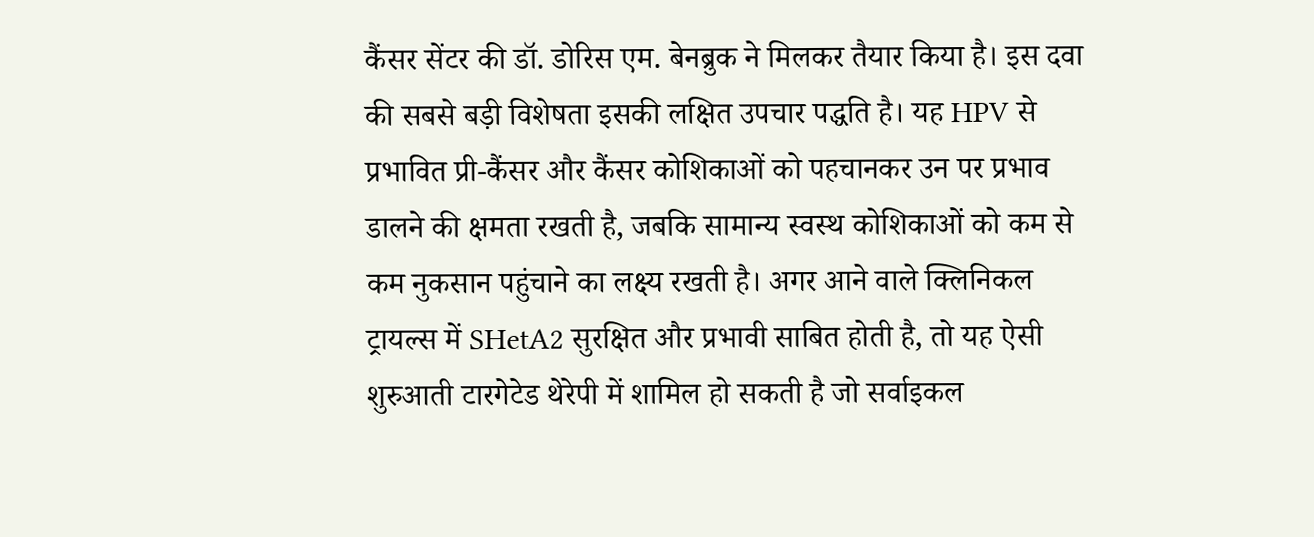कैंसर सेंटर की डॉ. डोरिस एम. बेनब्रुक ने मिलकर तैयार किया है। इस दवा की सबसे बड़ी विशेषता इसकी लक्षित उपचार पद्धति है। यह HPV से प्रभावित प्री-कैंसर और कैंसर कोशिकाओं को पहचानकर उन पर प्रभाव डालने की क्षमता रखती है, जबकि सामान्य स्वस्थ कोशिकाओं को कम से कम नुकसान पहुंचाने का लक्ष्य रखती है। अगर आने वाले क्लिनिकल ट्रायल्स में SHetA2 सुरक्षित और प्रभावी साबित होती है, तो यह ऐसी शुरुआती टारगेटेड थेरेपी में शामिल हो सकती है जो सर्वाइकल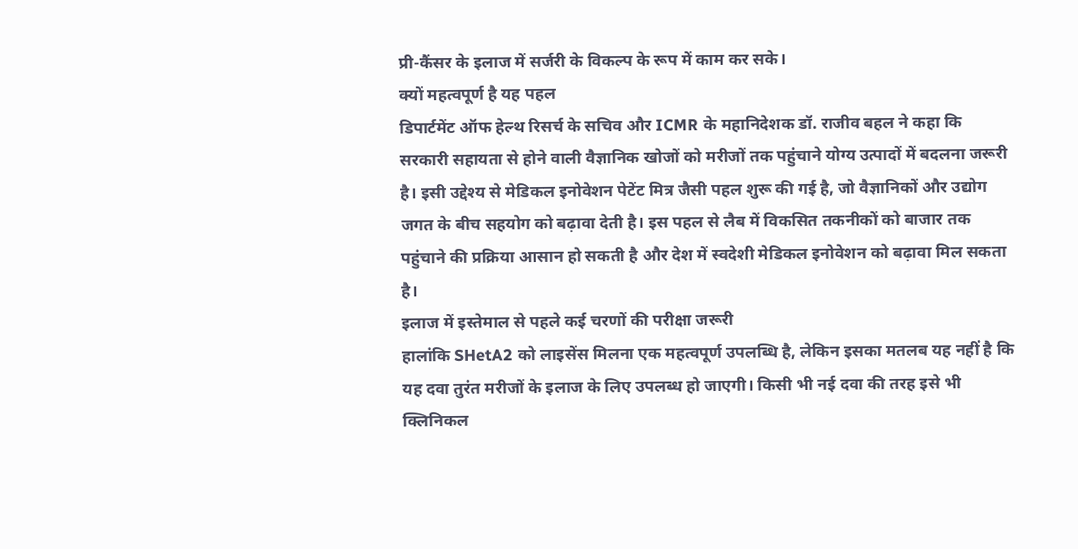प्री-कैंसर के इलाज में सर्जरी के विकल्प के रूप में काम कर सके।
क्यों महत्वपूर्ण है यह पहल
डिपार्टमेंट ऑफ हेल्थ रिसर्च के सचिव और ICMR के महानिदेशक डॉ. राजीव बहल ने कहा कि सरकारी सहायता से होने वाली वैज्ञानिक खोजों को मरीजों तक पहुंचाने योग्य उत्पादों में बदलना जरूरी है। इसी उद्देश्य से मेडिकल इनोवेशन पेटेंट मित्र जैसी पहल शुरू की गई है, जो वैज्ञानिकों और उद्योग जगत के बीच सहयोग को बढ़ावा देती है। इस पहल से लैब में विकसित तकनीकों को बाजार तक पहुंचाने की प्रक्रिया आसान हो सकती है और देश में स्वदेशी मेडिकल इनोवेशन को बढ़ावा मिल सकता है।
इलाज में इस्तेमाल से पहले कई चरणों की परीक्षा जरूरी
हालांकि SHetA2 को लाइसेंस मिलना एक महत्वपूर्ण उपलब्धि है, लेकिन इसका मतलब यह नहीं है कि यह दवा तुरंत मरीजों के इलाज के लिए उपलब्ध हो जाएगी। किसी भी नई दवा की तरह इसे भी क्लिनिकल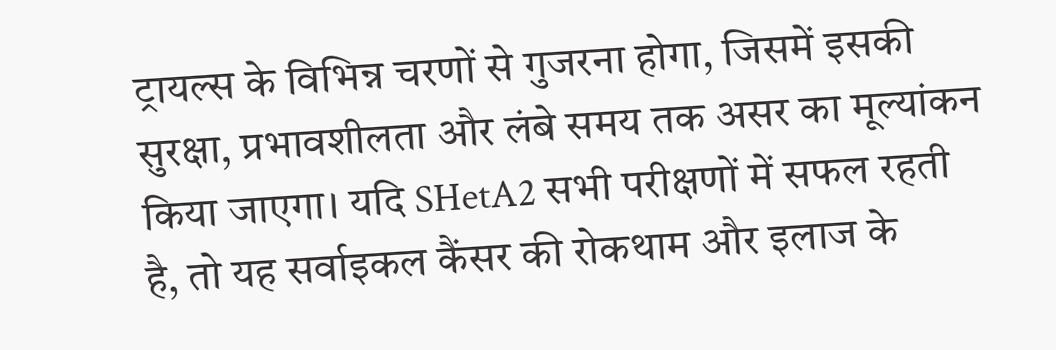ट्रायल्स के विभिन्न चरणों से गुजरना होगा, जिसमें इसकी सुरक्षा, प्रभावशीलता और लंबे समय तक असर का मूल्यांकन किया जाएगा। यदि SHetA2 सभी परीक्षणों में सफल रहती है, तो यह सर्वाइकल कैंसर की रोकथाम और इलाज के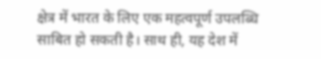क्षेत्र में भारत के लिए एक महत्वपूर्ण उपलब्धि साबित हो सकती है। साथ ही, यह देश में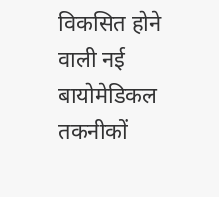विकसित होने वाली नई बायोमेडिकल तकनीकों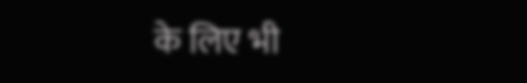के लिए भी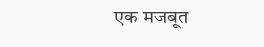एक मजबूत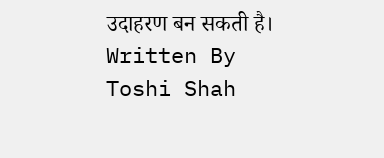उदाहरण बन सकती है।
Written By Toshi Shah